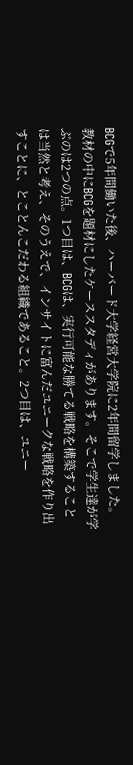BCGで5年間働いた後、ハーバード大学経営大学院に2年間留学しました。教材の中にBCGを題材にしたケーススタディがあります。そこで学生達が学ぶのは2つの点。1つ目は、BCGは、実行可能な勝てる戦略を構築することは当然と考え、そのうえで、インサイトに富んだユニークな戦略を作り出すことに、とことんこだわる組織であること。2つ目は、ユニー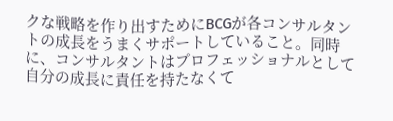クな戦略を作り出すためにBCGが各コンサルタントの成長をうまくサポートしていること。同時に、コンサルタントはプロフェッショナルとして自分の成長に責任を持たなくて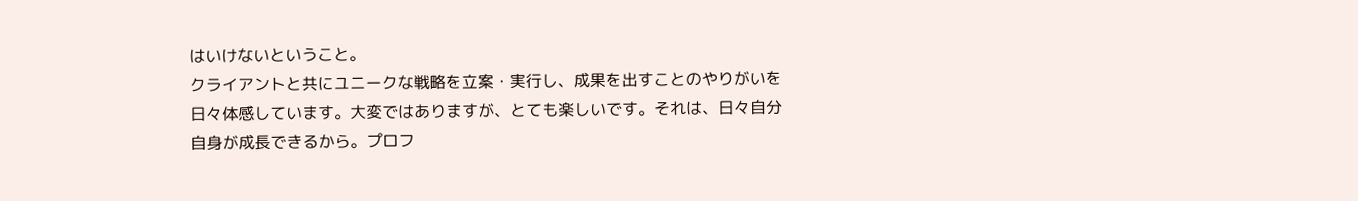はいけないということ。
クライアントと共にユニークな戦略を立案・実行し、成果を出すことのやりがいを日々体感しています。大変ではありますが、とても楽しいです。それは、日々自分自身が成長できるから。プロフ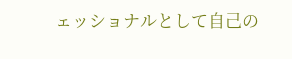ェッショナルとして自己の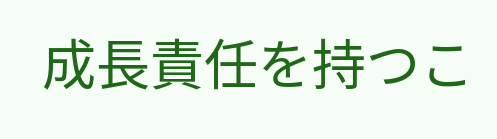成長責任を持つこ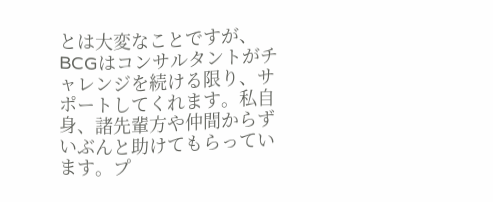とは大変なことですが、BCGはコンサルタントがチャレンジを続ける限り、サポートしてくれます。私自身、諸先輩方や仲間からずいぶんと助けてもらっています。プ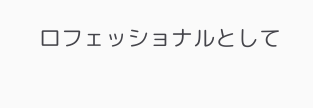ロフェッショナルとして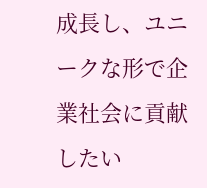成長し、ユニークな形で企業社会に貢献したい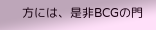方には、是非BCGの門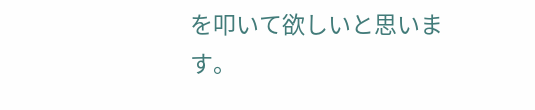を叩いて欲しいと思います。